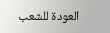العودة للشعب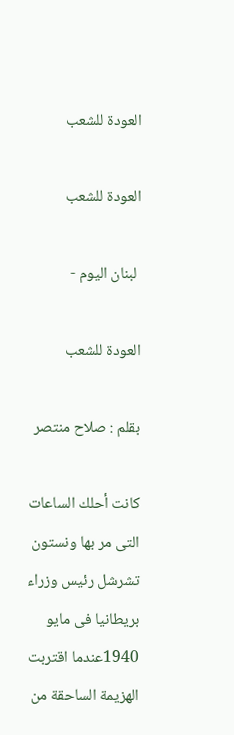العودة للشعب

العودة للشعب

 لبنان اليوم -

العودة للشعب

بقلم : صلاح منتصر

كانت أحلك الساعات التى مر بها ونستون تشرشل رئيس وزراء بريطانيا فى مايو 1940عندما اقتربت الهزيمة الساحقة من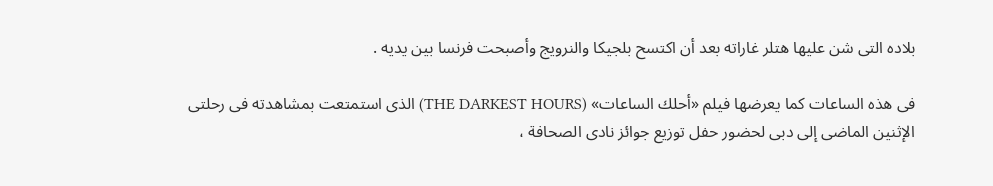بلاده التى شن عليها هتلر غاراته بعد أن اكتسح بلجيكا والنرويج وأصبحت فرنسا بين يديه .

فى هذه الساعات كما يعرضها فيلم «أحلك الساعات» (THE DARKEST HOURS) الذى استمتعت بمشاهدته فى رحلتى الإثنين الماضى إلى دبى لحضور حفل توزيع جوائز نادى الصحافة ،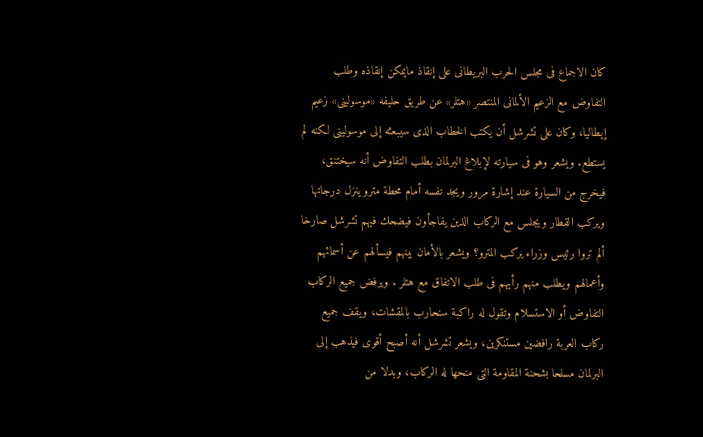كان الاجماع فى مجلس الحرب البريطانى على إنقاذ مايمكن إنقاذه وطلب التفاوض مع الزعيم الألمانى المنتصر «هتلر» عن طريق حليفه «موسولينى» زعيم إيطاليا، وكان على تشرشل أن يكتب الخطاب الذى سيبعثه إلى موسولينى لكنه لم يستطع. ويشعر وهو فى سيارته لإبلاغ البرلمان بطلب التفاوض أنه سيختنق، فيخرج من السيارة عند إشارة مرور ويجد نفسه أمام محطة مترو ينزل درجاتها ويركب القطار ويجلس مع الركاب الذين يفاجأون فيضحك فيهم تشرشل صارخا ألم تروا رئيس وزراء يركب المترو؟ ويشعر بالأمان بينهم فيسألهم عن أسمائهم وأعمالهم ويطلب منهم رأيهم فى طلب الاتفاق مع هتلر . ويرفض جميع الركاب التفاوض أو الاستسلام وتقول له راكبة سنحارب بالمقشات، ويقف جميع ركاب العربة رافضين مستنكرين، ويشعر تشرشل أنه أصبح أقوى فيذهب إلى البرلمان مسلحا بشحنة المقاومة التى منحها له الركاب، وبدلا من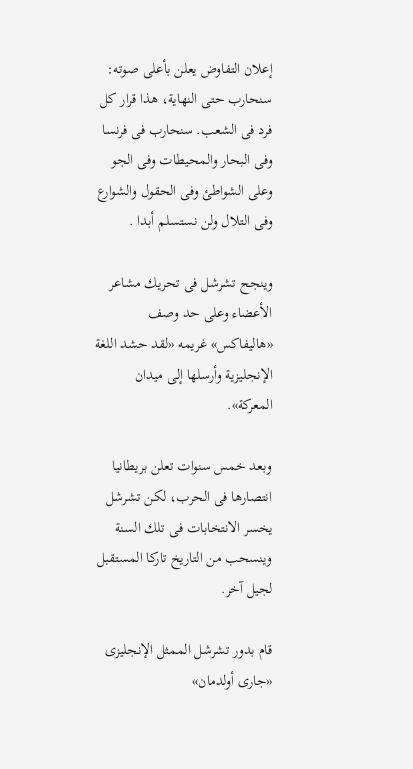إعلان التفاوض يعلن بأعلى صوته: سنحارب حتى النهاية، هذا قرار كل فرد فى الشعب. سنحارب فى فرنسا وفى البحار والمحيطات وفى الجو وعلى الشواطئ وفى الحقول والشوارع وفى التلال ولن نستسلم أبدا .

وينجح تشرشل فى تحريك مشاعر الأعضاء وعلى حد وصف «هاليفاكس» غريمه «لقد حشد اللغة الإنجليزية وأرسلها إلى ميدان المعركة».

وبعد خمس سنوات تعلن بريطانيا انتصارها فى الحرب، لكن تشرشل يخسر الانتخابات فى تلك السنة وينسحب من التاريخ تاركا المستقبل لجيل آخر.

قام بدور تشرشل الممثل الإنجليزى «جارى أولدمان»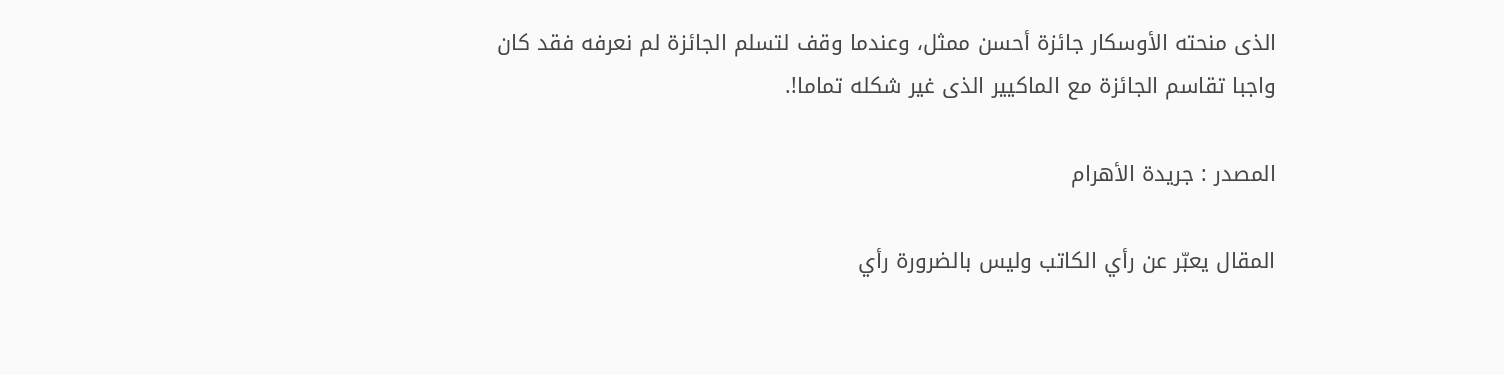الذى منحته الأوسكار جائزة أحسن ممثل، وعندما وقف لتسلم الجائزة لم نعرفه فقد كان واجبا تقاسم الجائزة مع الماكيير الذى غير شكله تماما!.

المصدر : جريدة الأهرام

المقال يعبّر عن رأي الكاتب وليس بالضرورة رأي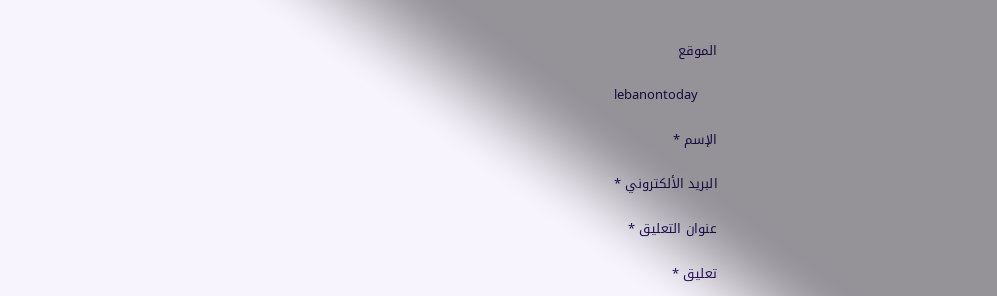الموقع

lebanontoday

الإسم *

البريد الألكتروني *

عنوان التعليق *

تعليق *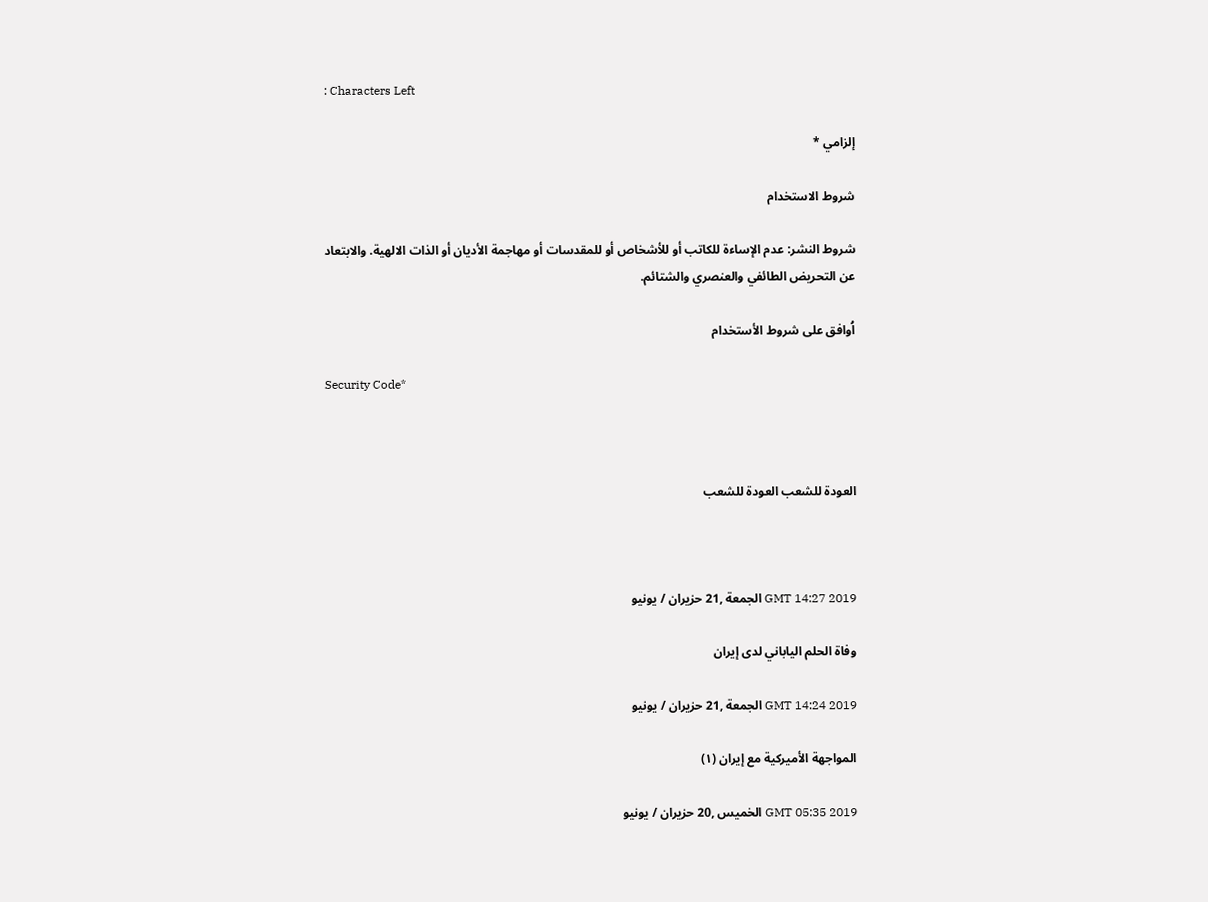: Characters Left

إلزامي *

شروط الاستخدام

شروط النشر: عدم الإساءة للكاتب أو للأشخاص أو للمقدسات أو مهاجمة الأديان أو الذات الالهية. والابتعاد عن التحريض الطائفي والعنصري والشتائم.

اُوافق على شروط الأستخدام

Security Code*



العودة للشعب العودة للشعب



GMT 14:27 2019 الجمعة ,21 حزيران / يونيو

وفاة الحلم الياباني لدى إيران

GMT 14:24 2019 الجمعة ,21 حزيران / يونيو

المواجهة الأميركية مع إيران (١)

GMT 05:35 2019 الخميس ,20 حزيران / يونيو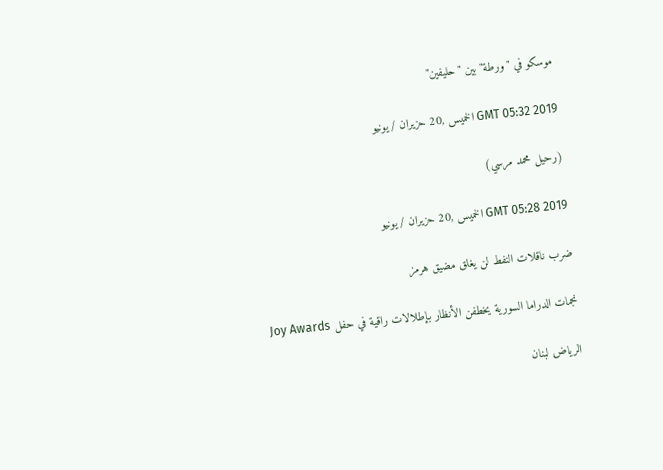موسكو في "ورطة" بين "حليفين"

GMT 05:32 2019 الخميس ,20 حزيران / يونيو

(رحيل محمد مرسي)

GMT 05:28 2019 الخميس ,20 حزيران / يونيو

ضرب ناقلات النفط لن يغلق مضيق هرمز

نجمات الدراما السورية يخطفن الأنظار بإطلالات راقية في حفل Joy Awards

الرياض لبنان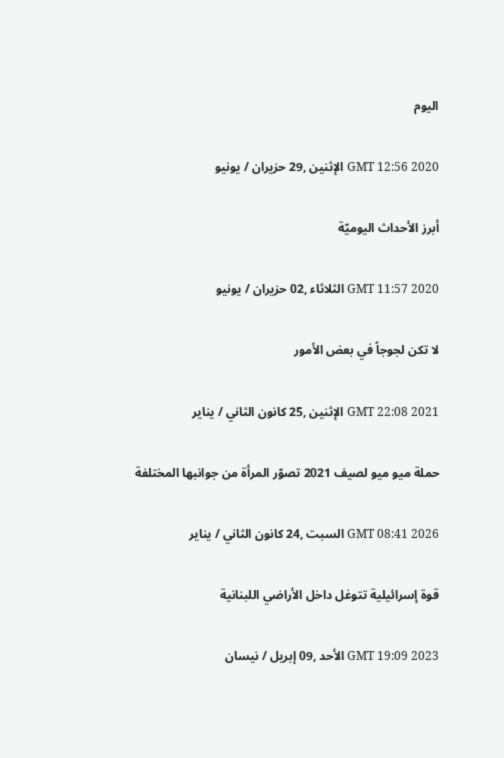اليوم

GMT 12:56 2020 الإثنين ,29 حزيران / يونيو

أبرز الأحداث اليوميّة

GMT 11:57 2020 الثلاثاء ,02 حزيران / يونيو

لا تكن لجوجاً في بعض الأمور

GMT 22:08 2021 الإثنين ,25 كانون الثاني / يناير

حملة ميو ميو لصيف 2021 تصوّر المرأة من جوانبها المختلفة

GMT 08:41 2026 السبت ,24 كانون الثاني / يناير

قوة إسرائيلية تتوغل داخل الأراضي اللبنانية

GMT 19:09 2023 الأحد ,09 إبريل / نيسان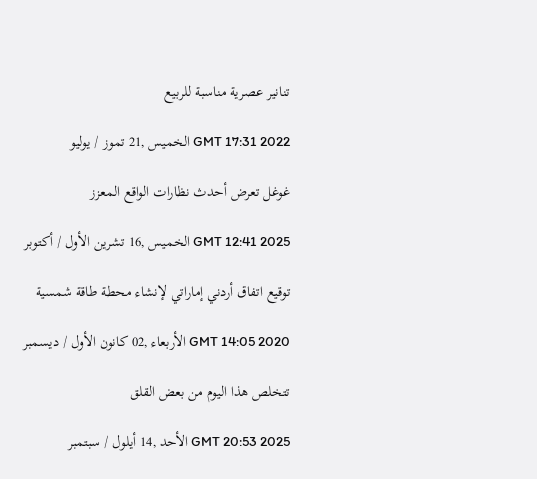تنانير عصرية مناسبة للربيع

GMT 17:31 2022 الخميس ,21 تموز / يوليو

غوغل تعرض أحدث نظارات الواقع المعزز

GMT 12:41 2025 الخميس ,16 تشرين الأول / أكتوبر

توقيع اتفاق أردني إماراتي لإنشاء محطة طاقة شمسية

GMT 14:05 2020 الأربعاء ,02 كانون الأول / ديسمبر

تتخلص هذا اليوم من بعض القلق

GMT 20:53 2025 الأحد ,14 أيلول / سبتمبر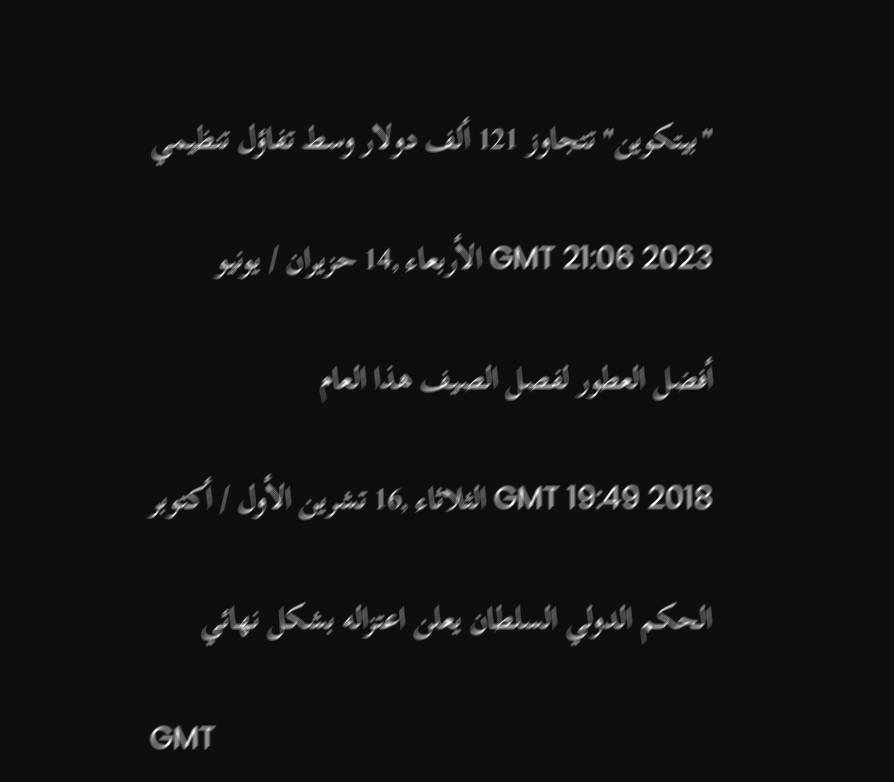"بيتكوين" تتجاوز 121 ألف دولار وسط تفاؤل تنظيمي

GMT 21:06 2023 الأربعاء ,14 حزيران / يونيو

أفضل العطور لفصل الصيف هذا العام

GMT 19:49 2018 الثلاثاء ,16 تشرين الأول / أكتوبر

الحكم الدولي السلطان يعلن اعتزاله بشكل نهائي

GMT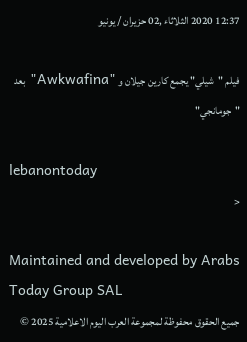12:37 2020 الثلاثاء ,02 حزيران / يونيو

فيلم "شيلي" يجمع كارين جيلان و "Awkwafina" بعد "جومانجي"

lebanontoday
<

Maintained and developed by Arabs Today Group SAL
جميع الحقوق محفوظة لمجموعة العرب اليوم الاعلامية 2025 ©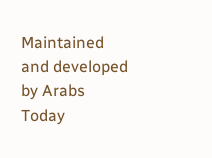Maintained and developed by Arabs Today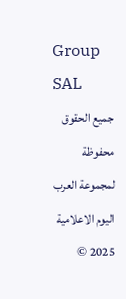Group SAL
جميع الحقوق محفوظة لمجموعة العرب اليوم الاعلامية 2025 ©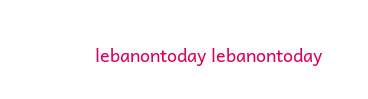lebanontoday lebanontoday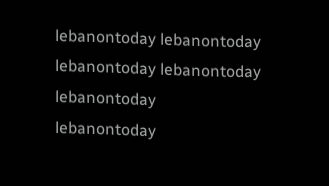lebanontoday lebanontoday
lebanontoday lebanontoday lebanontoday
lebanontoday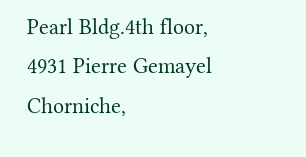Pearl Bldg.4th floor, 4931 Pierre Gemayel Chorniche,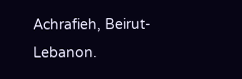Achrafieh, Beirut- Lebanon.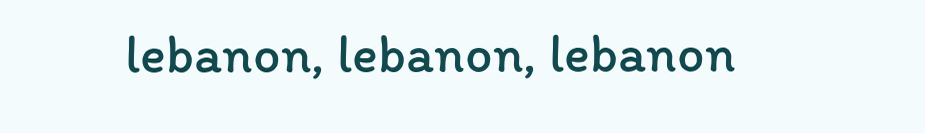lebanon, lebanon, lebanon